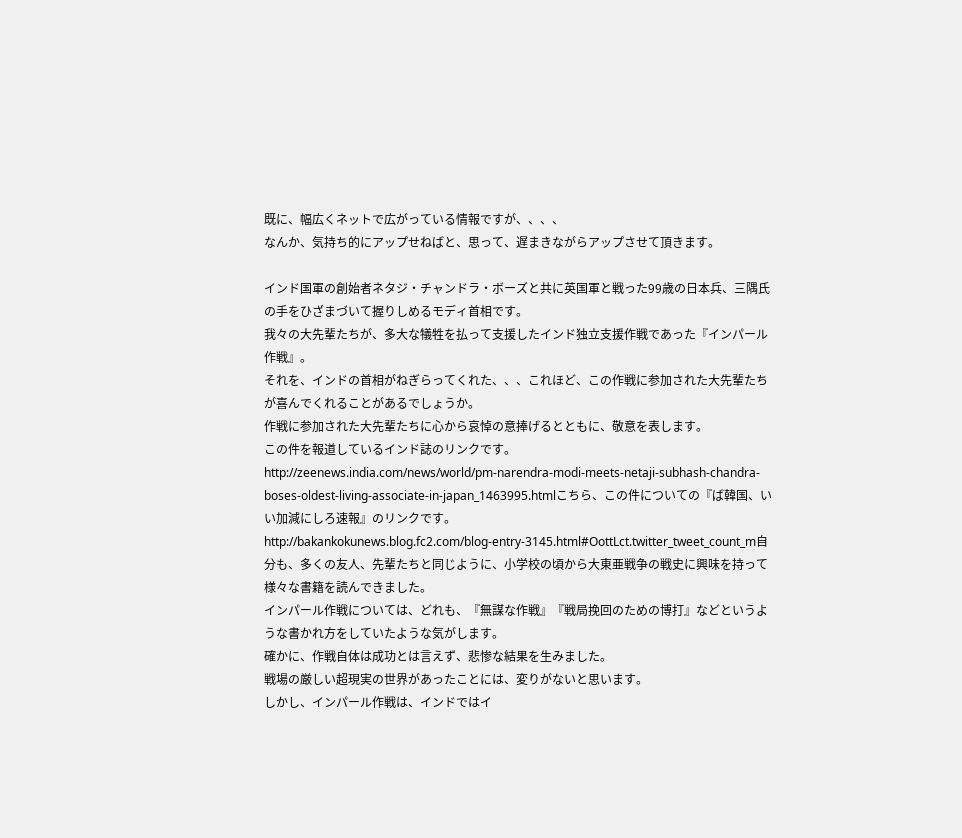既に、幅広くネットで広がっている情報ですが、、、、
なんか、気持ち的にアップせねばと、思って、遅まきながらアップさせて頂きます。

インド国軍の創始者ネタジ・チャンドラ・ボーズと共に英国軍と戦った99歳の日本兵、三隅氏の手をひざまづいて握りしめるモディ首相です。
我々の大先輩たちが、多大な犠牲を払って支援したインド独立支援作戦であった『インパール作戦』。
それを、インドの首相がねぎらってくれた、、、これほど、この作戦に参加された大先輩たちが喜んでくれることがあるでしょうか。
作戦に参加された大先輩たちに心から哀悼の意捧げるとともに、敬意を表します。
この件を報道しているインド誌のリンクです。
http://zeenews.india.com/news/world/pm-narendra-modi-meets-netaji-subhash-chandra-boses-oldest-living-associate-in-japan_1463995.htmlこちら、この件についての『ば韓国、いい加減にしろ速報』のリンクです。
http://bakankokunews.blog.fc2.com/blog-entry-3145.html#OottLct.twitter_tweet_count_m自分も、多くの友人、先輩たちと同じように、小学校の頃から大東亜戦争の戦史に興味を持って様々な書籍を読んできました。
インパール作戦については、どれも、『無謀な作戦』『戦局挽回のための博打』などというような書かれ方をしていたような気がします。
確かに、作戦自体は成功とは言えず、悲惨な結果を生みました。
戦場の厳しい超現実の世界があったことには、変りがないと思います。
しかし、インパール作戦は、インドではイ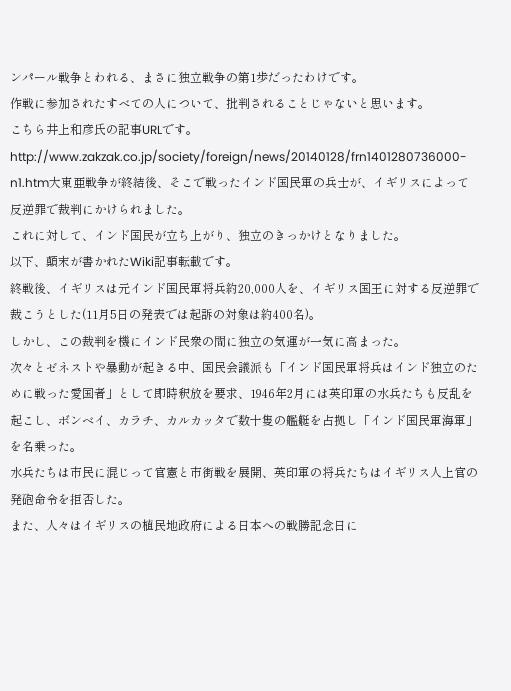ンパール戦争とわれる、まさに独立戦争の第1歩だったわけです。
作戦に参加されたすべての人について、批判されることじゃないと思います。
こちら井上和彦氏の記事URLです。
http://www.zakzak.co.jp/society/foreign/news/20140128/frn1401280736000-n1.htm大東亜戦争が終結後、そこで戦ったインド国民軍の兵士が、イギリスによって反逆罪で裁判にかけられました。
これに対して、インド国民が立ち上がり、独立のきっかけとなりました。
以下、顛末が書かれたWiki記事転載です。
終戦後、イギリスは元インド国民軍将兵約20,000人を、イギリス国王に対する反逆罪で裁こうとした(11月5日の発表では起訴の対象は約400名)。
しかし、この裁判を機にインド民衆の間に独立の気運が一気に高まった。
次々とゼネストや暴動が起きる中、国民会議派も「インド国民軍将兵はインド独立のために戦った愛国者」として即時釈放を要求、1946年2月には英印軍の水兵たちも反乱を起こし、ボンベイ、カラチ、カルカッタで数十隻の艦艇を占拠し「インド国民軍海軍」を名乗った。
水兵たちは市民に混じって官憲と市街戦を展開、英印軍の将兵たちはイギリス人上官の発砲命令を拒否した。
また、人々はイギリスの植民地政府による日本への戦勝記念日に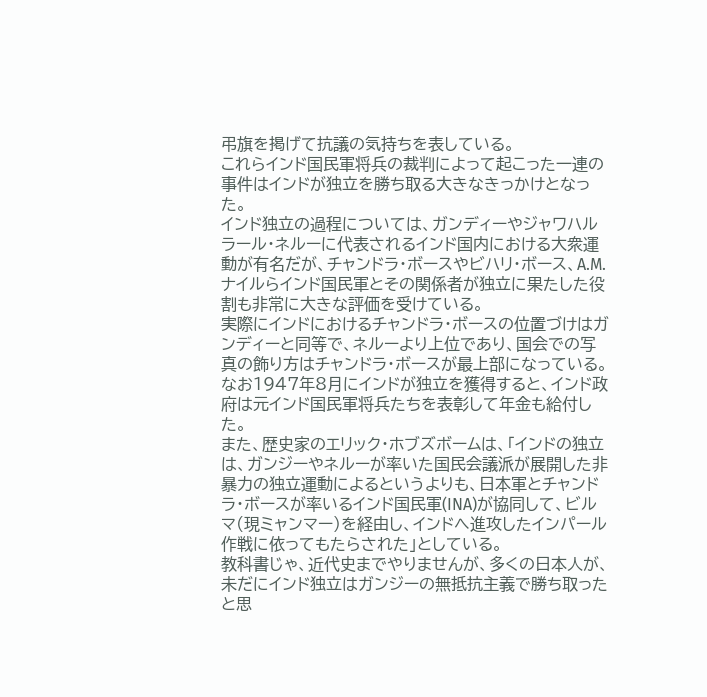弔旗を掲げて抗議の気持ちを表している。
これらインド国民軍将兵の裁判によって起こった一連の事件はインドが独立を勝ち取る大きなきっかけとなった。
インド独立の過程については、ガンディーやジャワハルラール・ネルーに代表されるインド国内における大衆運動が有名だが、チャンドラ・ボースやビハリ・ボース、A.M.ナイルらインド国民軍とその関係者が独立に果たした役割も非常に大きな評価を受けている。
実際にインドにおけるチャンドラ・ボースの位置づけはガンディーと同等で、ネルーより上位であり、国会での写真の飾り方はチャンドラ・ボースが最上部になっている。
なお1947年8月にインドが独立を獲得すると、インド政府は元インド国民軍将兵たちを表彰して年金も給付した。
また、歴史家のエリック・ホブズボームは、「インドの独立は、ガンジーやネルーが率いた国民会議派が展開した非暴力の独立運動によるというよりも、日本軍とチャンドラ・ボースが率いるインド国民軍(INA)が協同して、ビルマ(現ミャンマー)を経由し、インドへ進攻したインパール作戦に依ってもたらされた」としている。
教科書じゃ、近代史までやりませんが、多くの日本人が、未だにインド独立はガンジーの無抵抗主義で勝ち取ったと思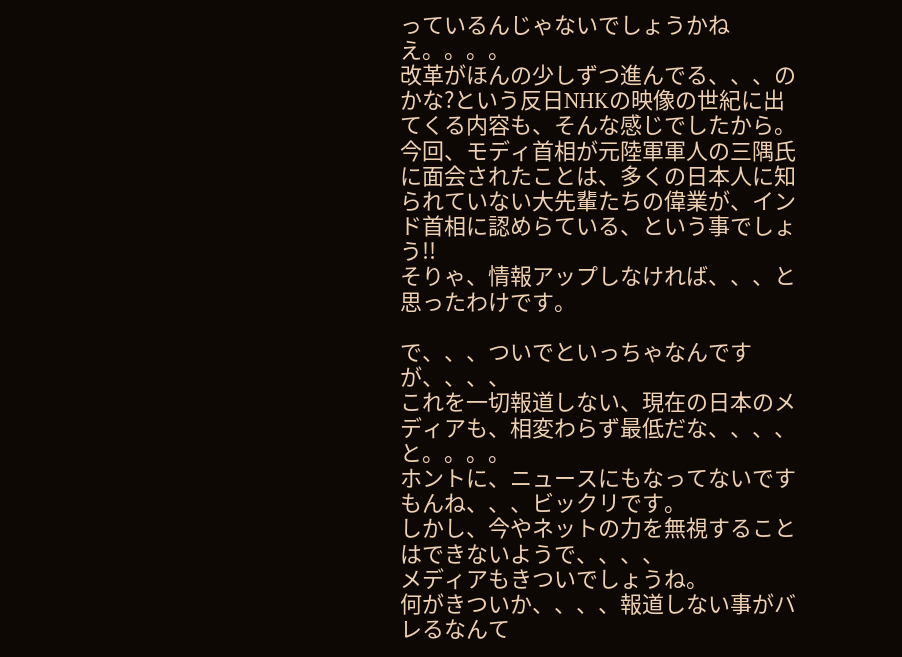っているんじゃないでしょうかねえ。。。。
改革がほんの少しずつ進んでる、、、のかな?という反日NHKの映像の世紀に出てくる内容も、そんな感じでしたから。
今回、モディ首相が元陸軍軍人の三隅氏に面会されたことは、多くの日本人に知られていない大先輩たちの偉業が、インド首相に認めらている、という事でしょう!!
そりゃ、情報アップしなければ、、、と思ったわけです。

で、、、ついでといっちゃなんですが、、、、
これを一切報道しない、現在の日本のメディアも、相変わらず最低だな、、、、と。。。。
ホントに、ニュースにもなってないですもんね、、、ビックリです。
しかし、今やネットの力を無視することはできないようで、、、、
メディアもきついでしょうね。
何がきついか、、、、報道しない事がバレるなんて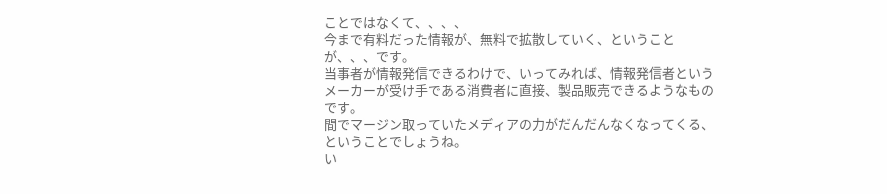ことではなくて、、、、
今まで有料だった情報が、無料で拡散していく、ということが、、、です。
当事者が情報発信できるわけで、いってみれば、情報発信者というメーカーが受け手である消費者に直接、製品販売できるようなものです。
間でマージン取っていたメディアの力がだんだんなくなってくる、ということでしょうね。
い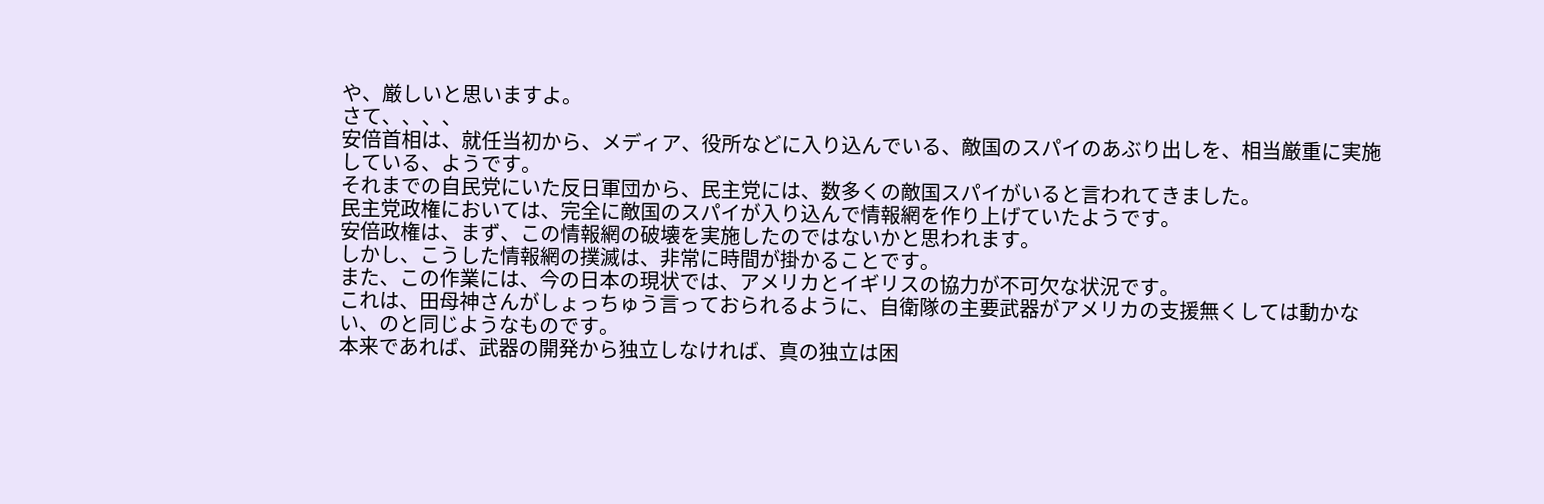や、厳しいと思いますよ。
さて、、、、
安倍首相は、就任当初から、メディア、役所などに入り込んでいる、敵国のスパイのあぶり出しを、相当厳重に実施している、ようです。
それまでの自民党にいた反日軍団から、民主党には、数多くの敵国スパイがいると言われてきました。
民主党政権においては、完全に敵国のスパイが入り込んで情報網を作り上げていたようです。
安倍政権は、まず、この情報網の破壊を実施したのではないかと思われます。
しかし、こうした情報網の撲滅は、非常に時間が掛かることです。
また、この作業には、今の日本の現状では、アメリカとイギリスの協力が不可欠な状況です。
これは、田母神さんがしょっちゅう言っておられるように、自衛隊の主要武器がアメリカの支援無くしては動かない、のと同じようなものです。
本来であれば、武器の開発から独立しなければ、真の独立は困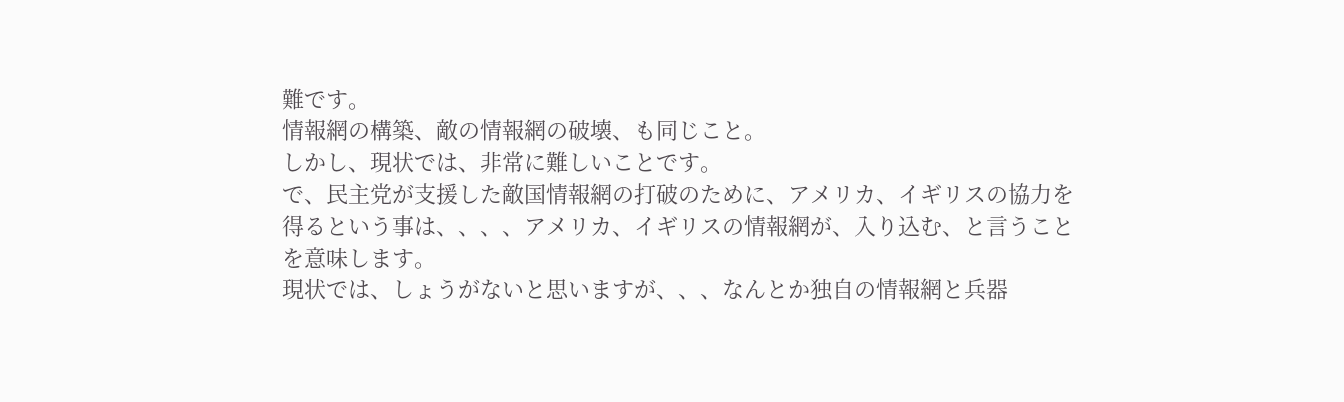難です。
情報網の構築、敵の情報網の破壊、も同じこと。
しかし、現状では、非常に難しいことです。
で、民主党が支援した敵国情報網の打破のために、アメリカ、イギリスの協力を得るという事は、、、、アメリカ、イギリスの情報網が、入り込む、と言うことを意味します。
現状では、しょうがないと思いますが、、、なんとか独自の情報網と兵器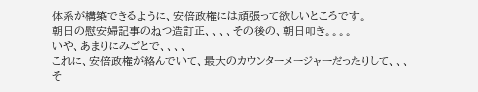体系が構築できるように、安倍政権には頑張って欲しいところです。
朝日の慰安婦記事のねつ造訂正、、、、その後の、朝日叩き。。。。
いや、あまりにみごとで、、、、
これに、安倍政権が絡んでいて、最大のカウンターメージャーだったりして、、、
そ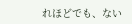れほどでも、ない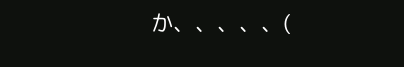か、、、、、(